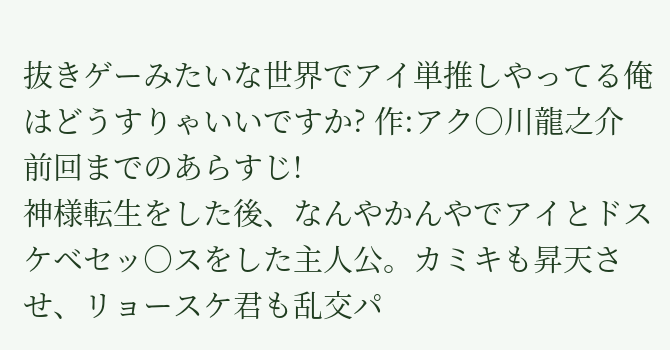抜きゲーみたいな世界でアイ単推しやってる俺はどうすりゃいいですか? 作:アク○川龍之介
前回までのあらすじ!
神様転生をした後、なんやかんやでアイとドスケベセッ○スをした主人公。カミキも昇天させ、リョースケ君も乱交パ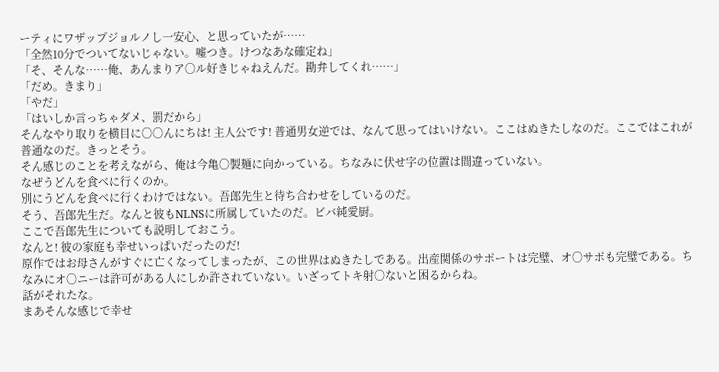ーティにワザップジョルノし一安心、と思っていたが……
「全然10分でついてないじゃない。嘘つき。けつなあな確定ね」
「そ、そんな……俺、あんまりア○ル好きじゃねえんだ。勘弁してくれ……」
「だめ。きまり」
「やだ」
「はいしか言っちゃダメ、罰だから」
そんなやり取りを横目に○○んにちは! 主人公です! 普通男女逆では、なんて思ってはいけない。ここはぬきたしなのだ。ここではこれが普通なのだ。きっとそう。
そん感じのことを考えながら、俺は今亀○製麺に向かっている。ちなみに伏せ字の位置は間違っていない。
なぜうどんを食べに行くのか。
別にうどんを食べに行くわけではない。吾郎先生と待ち合わせをしているのだ。
そう、吾郎先生だ。なんと彼もNLNSに所属していたのだ。ビバ純愛厨。
ここで吾郎先生についても説明しておこう。
なんと! 彼の家庭も幸せいっぱいだったのだ!
原作ではお母さんがすぐに亡くなってしまったが、この世界はぬきたしである。出産関係のサポートは完璧、オ○サポも完璧である。ちなみにオ○ニーは許可がある人にしか許されていない。いざってトキ射○ないと困るからね。
話がそれたな。
まあそんな感じで幸せ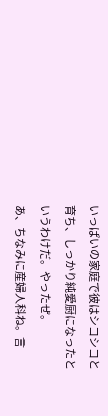いっぱいの家庭で彼はシコシコと育ち、しっかり純愛厨になったというわけだ。やったぜ。
あ、ちなみに産婦人科ね。言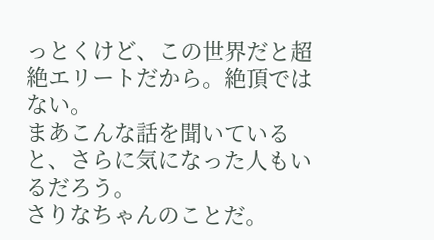っとくけど、この世界だと超絶エリートだから。絶頂ではない。
まあこんな話を聞いていると、さらに気になった人もいるだろう。
さりなちゃんのことだ。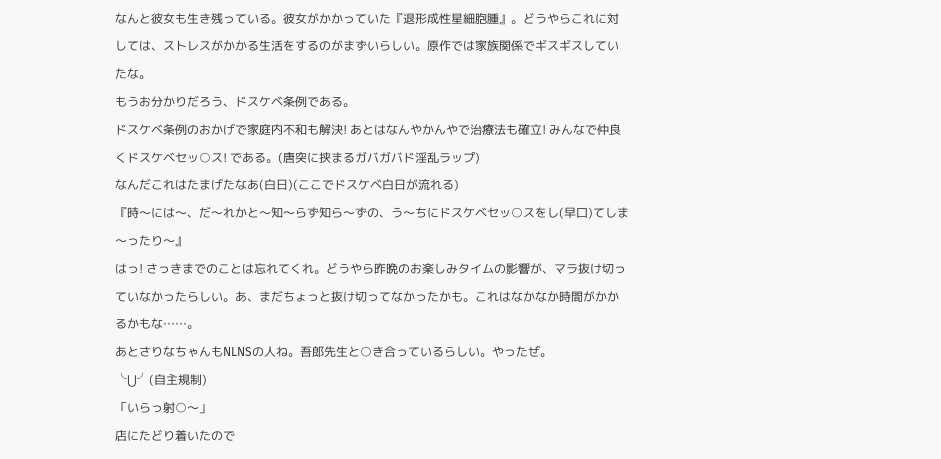なんと彼女も生き残っている。彼女がかかっていた『退形成性星細胞腫』。どうやらこれに対しては、ストレスがかかる生活をするのがまずいらしい。原作では家族関係でギスギスしていたな。
もうお分かりだろう、ドスケベ条例である。
ドスケベ条例のおかげで家庭内不和も解決! あとはなんやかんやで治療法も確立! みんなで仲良くドスケベセッ○ス! である。(唐突に挟まるガバガバド淫乱ラップ)
なんだこれはたまげたなあ(白日)(ここでドスケベ白日が流れる)
『時〜には〜、だ〜れかと〜知〜らず知ら〜ずの、う〜ちにドスケベセッ○スをし(早口)てしま〜ったり〜』
はっ! さっきまでのことは忘れてくれ。どうやら昨晩のお楽しみタイムの影響が、マラ抜け切っていなかったらしい。あ、まだちょっと抜け切ってなかったかも。これはなかなか時間がかかるかもな……。
あとさりなちゃんもNLNSの人ね。吾郎先生と○き合っているらしい。やったぜ。
╰⋃╯(自主規制)
「いらっ射○〜」
店にたどり着いたので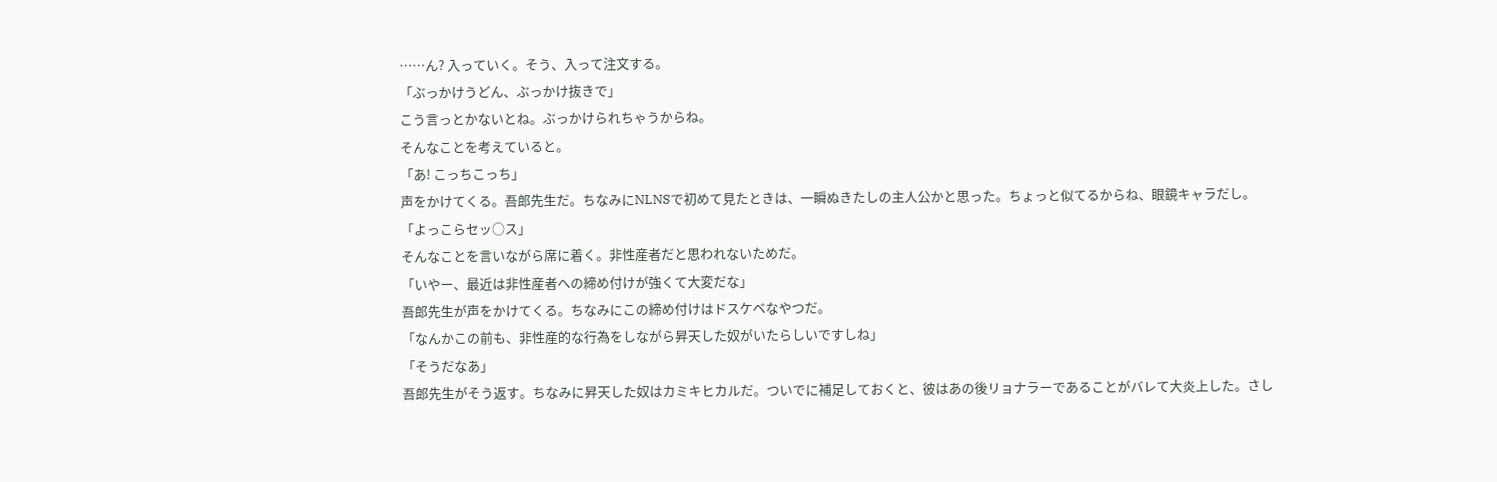……ん? 入っていく。そう、入って注文する。
「ぶっかけうどん、ぶっかけ抜きで」
こう言っとかないとね。ぶっかけられちゃうからね。
そんなことを考えていると。
「あ! こっちこっち」
声をかけてくる。吾郎先生だ。ちなみにNLNSで初めて見たときは、一瞬ぬきたしの主人公かと思った。ちょっと似てるからね、眼鏡キャラだし。
「よっこらセッ○ス」
そんなことを言いながら席に着く。非性産者だと思われないためだ。
「いやー、最近は非性産者への締め付けが強くて大変だな」
吾郎先生が声をかけてくる。ちなみにこの締め付けはドスケベなやつだ。
「なんかこの前も、非性産的な行為をしながら昇天した奴がいたらしいですしね」
「そうだなあ」
吾郎先生がそう返す。ちなみに昇天した奴はカミキヒカルだ。ついでに補足しておくと、彼はあの後リョナラーであることがバレて大炎上した。さし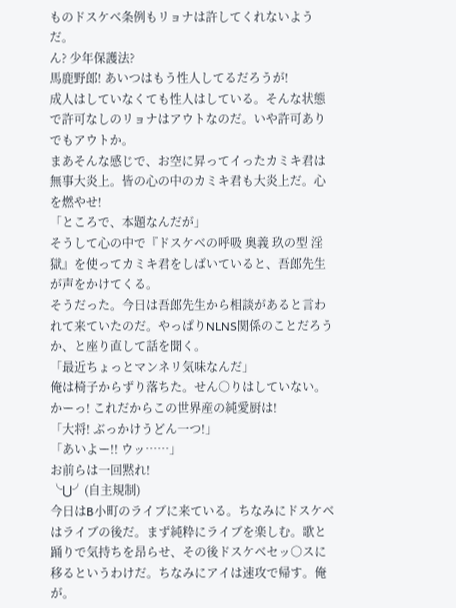ものドスケベ条例もリョナは許してくれないようだ。
ん? 少年保護法?
馬鹿野郎! あいつはもう性人してるだろうが!
成人はしていなくても性人はしている。そんな状態で許可なしのリョナはアウトなのだ。いや許可ありでもアウトか。
まあそんな感じで、お空に昇ってイったカミキ君は無事大炎上。皆の心の中のカミキ君も大炎上だ。心を燃やせ!
「ところで、本題なんだが」
そうして心の中で『ドスケベの呼吸 奥義 玖の型 淫獄』を使ってカミキ君をしばいていると、吾郎先生が声をかけてくる。
そうだった。今日は吾郎先生から相談があると言われて来ていたのだ。やっぱりNLNS関係のことだろうか、と座り直して話を聞く。
「最近ちょっとマンネリ気味なんだ」
俺は椅子からずり落ちた。せん○りはしていない。
かーっ! これだからこの世界産の純愛厨は!
「大将! ぶっかけうどん一つ!」
「あいよー!! ウッ……」
お前らは一回黙れ!
╰⋃╯(自主規制)
今日はB小町のライブに来ている。ちなみにドスケベはライブの後だ。まず純粋にライブを楽しむ。歌と踊りで気持ちを昂らせ、その後ドスケベセッ○スに移るというわけだ。ちなみにアイは速攻で帰す。俺が。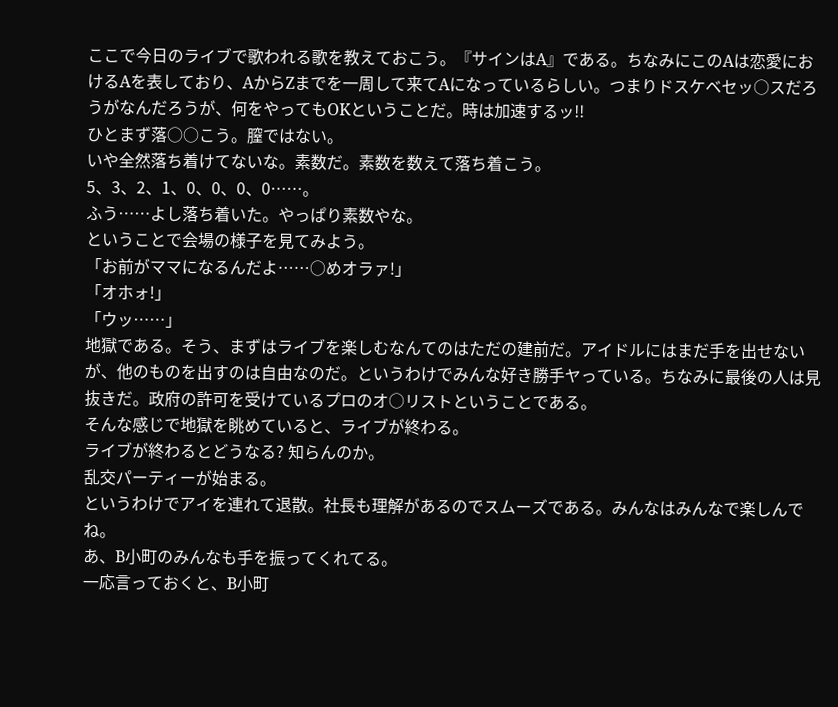ここで今日のライブで歌われる歌を教えておこう。『サインはA』である。ちなみにこのAは恋愛におけるAを表しており、AからZまでを一周して来てAになっているらしい。つまりドスケベセッ○スだろうがなんだろうが、何をやってもOKということだ。時は加速するッ!!
ひとまず落○○こう。膣ではない。
いや全然落ち着けてないな。素数だ。素数を数えて落ち着こう。
5、3、2、1、0、0、0、0……。
ふう……よし落ち着いた。やっぱり素数やな。
ということで会場の様子を見てみよう。
「お前がママになるんだよ……○めオラァ!」
「オホォ!」
「ウッ……」
地獄である。そう、まずはライブを楽しむなんてのはただの建前だ。アイドルにはまだ手を出せないが、他のものを出すのは自由なのだ。というわけでみんな好き勝手ヤっている。ちなみに最後の人は見抜きだ。政府の許可を受けているプロのオ○リストということである。
そんな感じで地獄を眺めていると、ライブが終わる。
ライブが終わるとどうなる? 知らんのか。
乱交パーティーが始まる。
というわけでアイを連れて退散。社長も理解があるのでスムーズである。みんなはみんなで楽しんでね。
あ、B小町のみんなも手を振ってくれてる。
一応言っておくと、B小町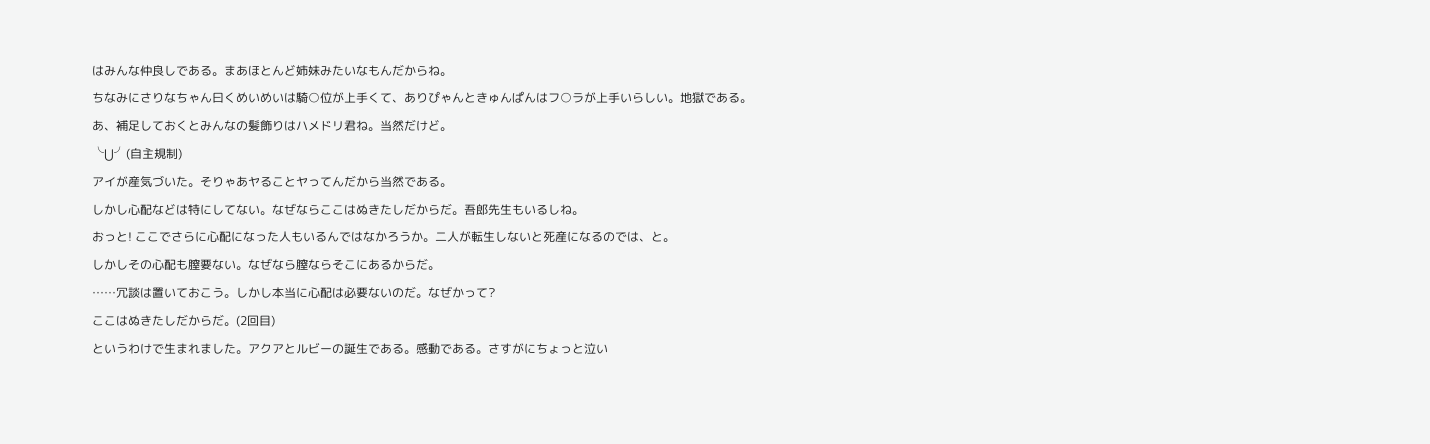はみんな仲良しである。まあほとんど姉妹みたいなもんだからね。
ちなみにさりなちゃん曰くめいめいは騎○位が上手くて、ありぴゃんときゅんぱんはフ○ラが上手いらしい。地獄である。
あ、補足しておくとみんなの髪飾りはハメドリ君ね。当然だけど。
╰⋃╯(自主規制)
アイが産気づいた。そりゃあヤることヤってんだから当然である。
しかし心配などは特にしてない。なぜならここはぬきたしだからだ。吾郎先生もいるしね。
おっと! ここでさらに心配になった人もいるんではなかろうか。二人が転生しないと死産になるのでは、と。
しかしその心配も膣要ない。なぜなら膣ならそこにあるからだ。
……冗談は置いておこう。しかし本当に心配は必要ないのだ。なぜかって?
ここはぬきたしだからだ。(2回目)
というわけで生まれました。アクアとルビーの誕生である。感動である。さすがにちょっと泣い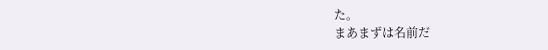た。
まあまずは名前だ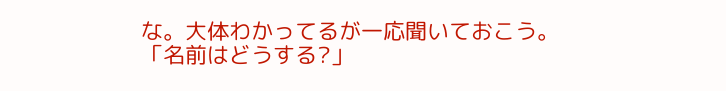な。大体わかってるが一応聞いておこう。
「名前はどうする?」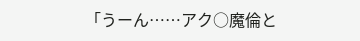「うーん……アク○魔倫と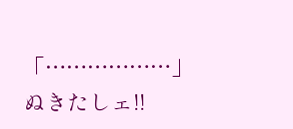「………………」
ぬきたしェ!!